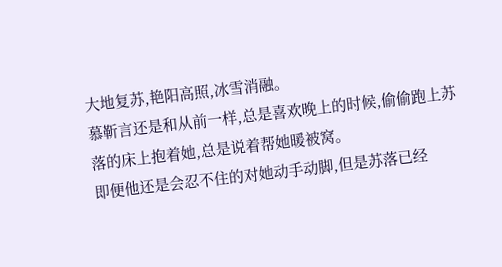大地复苏,艳阳高照,冰雪消融。
慕靳言还是和从前一样,总是喜欢晚上的时候,偷偷跑上苏落的床上抱着她,总是说着帮她暖被窝。
即便他还是会忍不住的对她动手动脚,但是苏落已经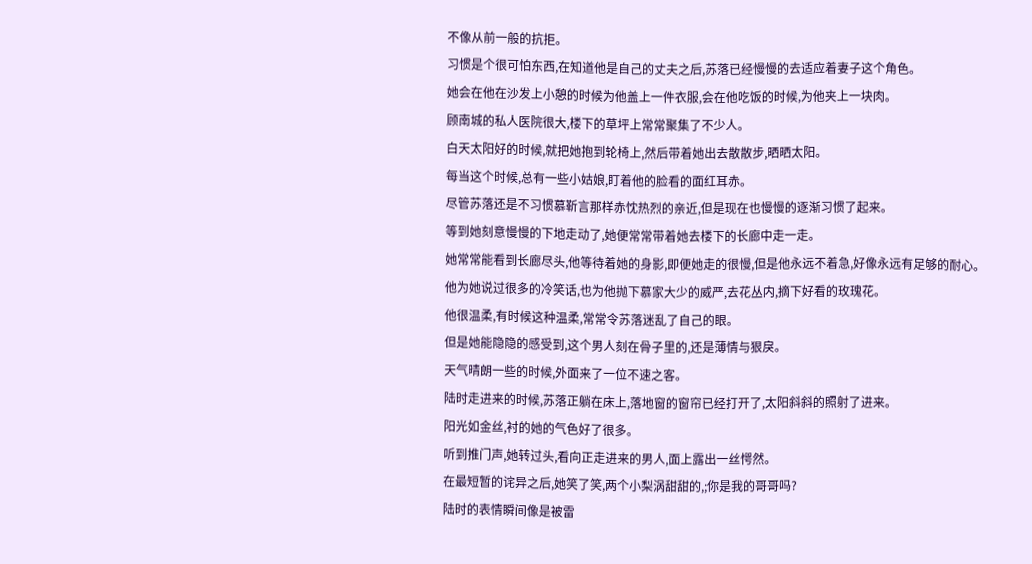不像从前一般的抗拒。
习惯是个很可怕东西,在知道他是自己的丈夫之后,苏落已经慢慢的去适应着妻子这个角色。
她会在他在沙发上小憩的时候为他盖上一件衣服,会在他吃饭的时候,为他夹上一块肉。
顾南城的私人医院很大,楼下的草坪上常常聚集了不少人。
白天太阳好的时候,就把她抱到轮椅上,然后带着她出去散散步,晒晒太阳。
每当这个时候,总有一些小姑娘,盯着他的脸看的面红耳赤。
尽管苏落还是不习惯慕靳言那样赤忱热烈的亲近,但是现在也慢慢的逐渐习惯了起来。
等到她刻意慢慢的下地走动了,她便常常带着她去楼下的长廊中走一走。
她常常能看到长廊尽头,他等待着她的身影,即便她走的很慢,但是他永远不着急,好像永远有足够的耐心。
他为她说过很多的冷笑话,也为他抛下慕家大少的威严,去花丛内,摘下好看的玫瑰花。
他很温柔,有时候这种温柔,常常令苏落迷乱了自己的眼。
但是她能隐隐的感受到,这个男人刻在骨子里的,还是薄情与狠戾。
天气晴朗一些的时候,外面来了一位不速之客。
陆时走进来的时候,苏落正躺在床上,落地窗的窗帘已经打开了,太阳斜斜的照射了进来。
阳光如金丝,衬的她的气色好了很多。
听到推门声,她转过头,看向正走进来的男人,面上露出一丝愕然。
在最短暂的诧异之后,她笑了笑,两个小梨涡甜甜的,;你是我的哥哥吗?
陆时的表情瞬间像是被雷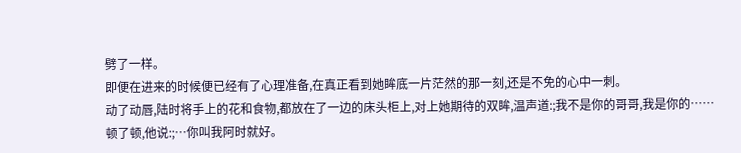劈了一样。
即便在进来的时候便已经有了心理准备,在真正看到她眸底一片茫然的那一刻,还是不免的心中一刺。
动了动唇,陆时将手上的花和食物,都放在了一边的床头柜上,对上她期待的双眸,温声道:;我不是你的哥哥,我是你的……
顿了顿,他说:;…你叫我阿时就好。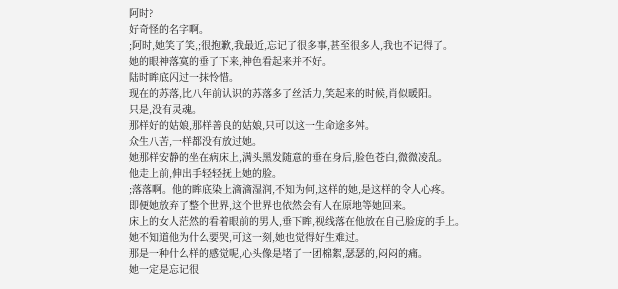阿时?
好奇怪的名字啊。
;阿时,她笑了笑,;很抱歉,我最近,忘记了很多事,甚至很多人,我也不记得了。
她的眼神落寞的垂了下来,神色看起来并不好。
陆时眸底闪过一抹怜惜。
现在的苏落,比八年前认识的苏落多了丝活力,笑起来的时候,肖似暖阳。
只是,没有灵魂。
那样好的姑娘,那样善良的姑娘,只可以这一生命途多舛。
众生八苦,一样都没有放过她。
她那样安静的坐在病床上,满头黑发随意的垂在身后,脸色苍白,微微凌乱。
他走上前,伸出手轻轻抚上她的脸。
;落落啊。他的眸底染上滴滴湿润,不知为何,这样的她,是这样的令人心疼。
即便她放弃了整个世界,这个世界也依然会有人在原地等她回来。
床上的女人茫然的看着眼前的男人,垂下眸,视线落在他放在自己脸庞的手上。
她不知道他为什么要哭,可这一刻,她也觉得好生难过。
那是一种什么样的感觉呢,心头像是堵了一团棉絮,瑟瑟的,闷闷的痛。
她一定是忘记很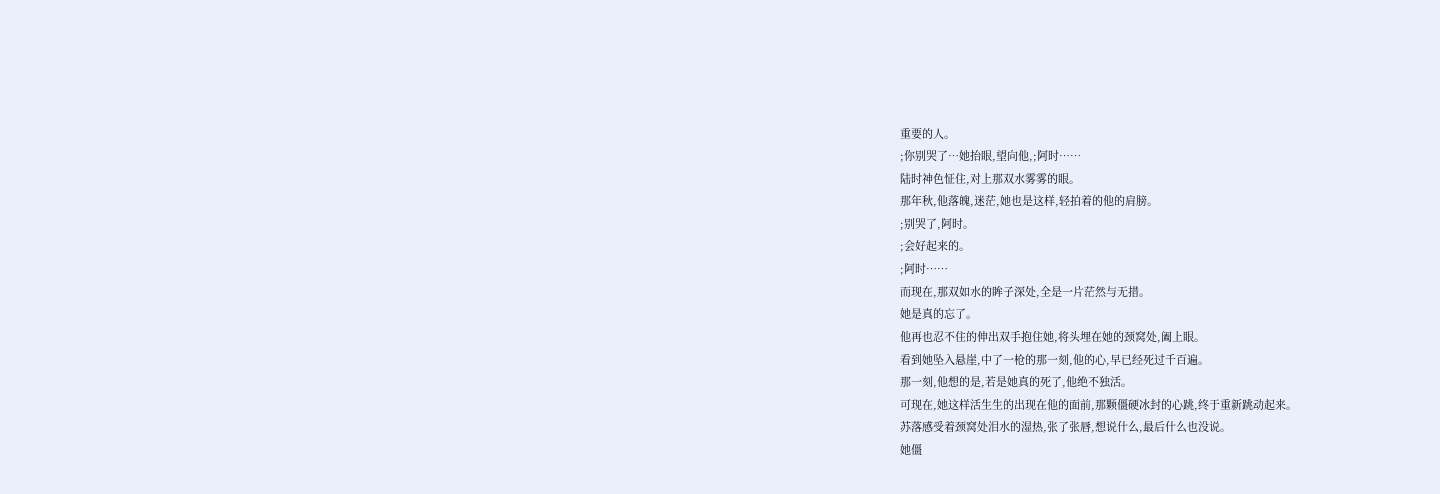重要的人。
;你别哭了…她抬眼,望向他,;阿时……
陆时神色怔住,对上那双水雾雾的眼。
那年秋,他落魄,迷茫,她也是这样,轻拍着的他的肩膀。
;别哭了,阿时。
;会好起来的。
;阿时……
而现在,那双如水的眸子深处,全是一片茫然与无措。
她是真的忘了。
他再也忍不住的伸出双手抱住她,将头埋在她的颈窝处,阖上眼。
看到她坠入悬崖,中了一枪的那一刻,他的心,早已经死过千百遍。
那一刻,他想的是,若是她真的死了,他绝不独活。
可现在,她这样活生生的出现在他的面前,那颗僵硬冰封的心跳,终于重新跳动起来。
苏落感受着颈窝处泪水的湿热,张了张唇,想说什么,最后什么也没说。
她僵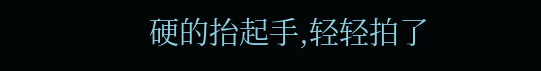硬的抬起手,轻轻拍了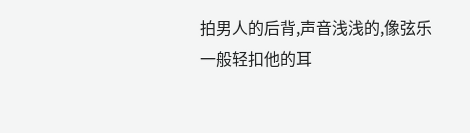拍男人的后背,声音浅浅的,像弦乐一般轻扣他的耳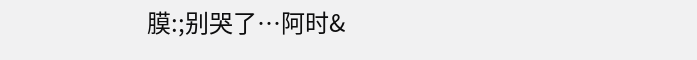膜:;别哭了…阿时&